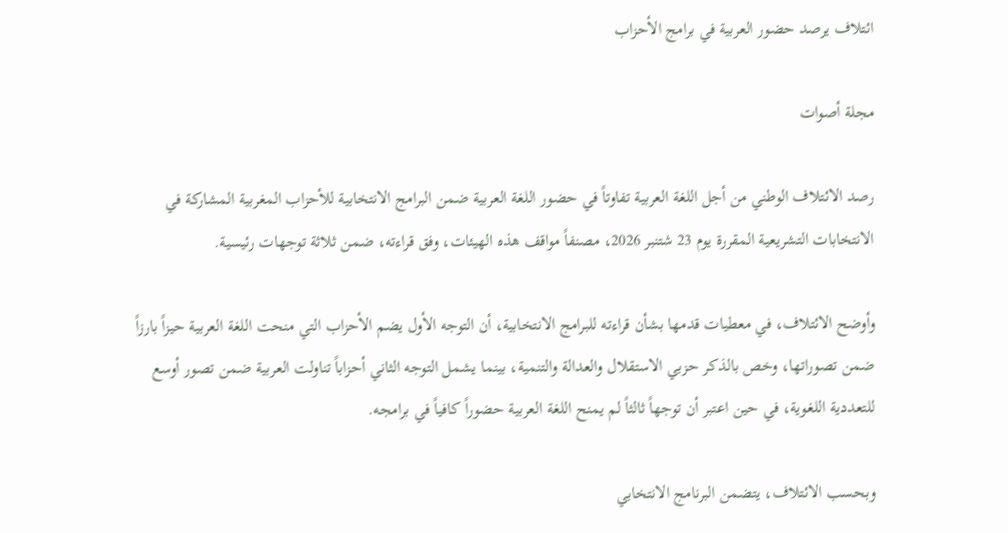ائتلاف يرصد حضور العربية في برامج الأحزاب

مجلة أصوات

رصد الائتلاف الوطني من أجل اللغة العربية تفاوتاً في حضور اللغة العربية ضمن البرامج الانتخابية للأحزاب المغربية المشاركة في الانتخابات التشريعية المقررة يوم 23 شتنبر 2026، مصنفاً مواقف هذه الهيئات، وفق قراءته، ضمن ثلاثة توجهات رئيسية.

وأوضح الائتلاف، في معطيات قدمها بشأن قراءته للبرامج الانتخابية، أن التوجه الأول يضم الأحزاب التي منحت اللغة العربية حيزاً بارزاً ضمن تصوراتها، وخص بالذكر حزبي الاستقلال والعدالة والتنمية، بينما يشمل التوجه الثاني أحزاباً تناولت العربية ضمن تصور أوسع للتعددية اللغوية، في حين اعتبر أن توجهاً ثالثاً لم يمنح اللغة العربية حضوراً كافياً في برامجه.

وبحسب الائتلاف، يتضمن البرنامج الانتخابي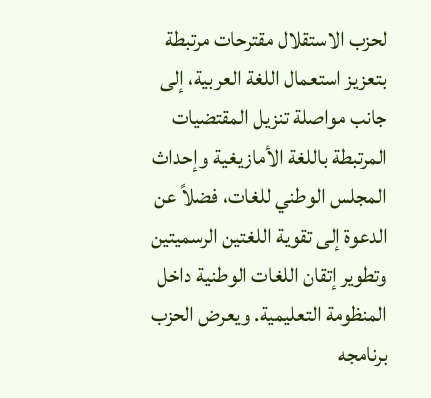لحزب الاستقلال مقترحات مرتبطة بتعزيز استعمال اللغة العربية، إلى جانب مواصلة تنزيل المقتضيات المرتبطة باللغة الأمازيغية وإحداث المجلس الوطني للغات، فضلاً عن الدعوة إلى تقوية اللغتين الرسميتين وتطوير إتقان اللغات الوطنية داخل المنظومة التعليمية. ويعرض الحزب برنامجه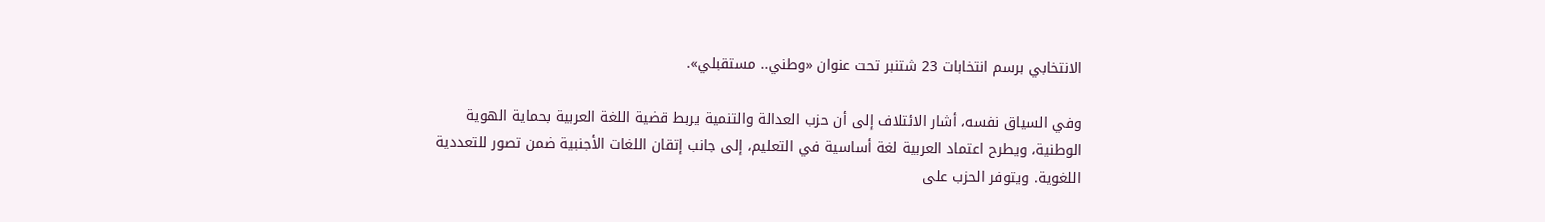الانتخابي برسم انتخابات 23 شتنبر تحت عنوان «وطني.. مستقبلي».

وفي السياق نفسه، أشار الائتلاف إلى أن حزب العدالة والتنمية يربط قضية اللغة العربية بحماية الهوية الوطنية، ويطرح اعتماد العربية لغة أساسية في التعليم، إلى جانب إتقان اللغات الأجنبية ضمن تصور للتعددية اللغوية. ويتوفر الحزب على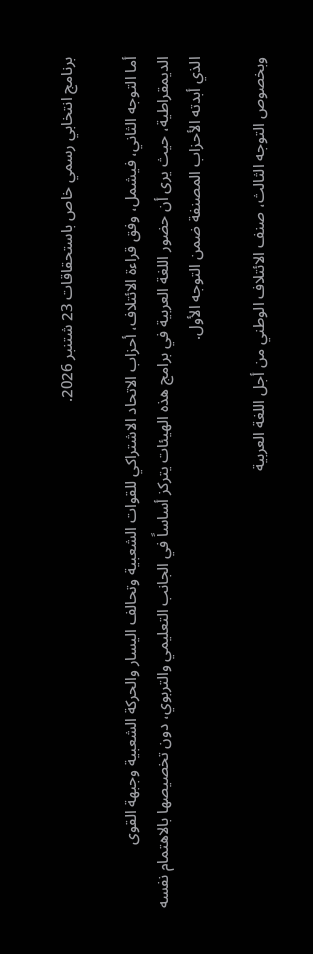برنامج انتخابي رسمي خاص باستحقاقات 23 شتنبر 2026.

أما التوجه الثاني، فيشمل، وفق قراءة الائتلاف، أحزاب الاتحاد الاشتراكي للقوات الشعبية وتحالف اليسار والحركة الشعبية وجبهة القوى الديمقراطية، حيث يرى أن حضور اللغة العربية في برامج هذه الهيئات يتركز أساساً في الجانب التعليمي والتربوي، دون تخصيصها بالاهتمام نفسه الذي أبدته الأحزاب المصنفة ضمن التوجه الأول.

وبخصوص التوجه الثالث، صنف الائتلاف الوطني من أجل اللغة العربية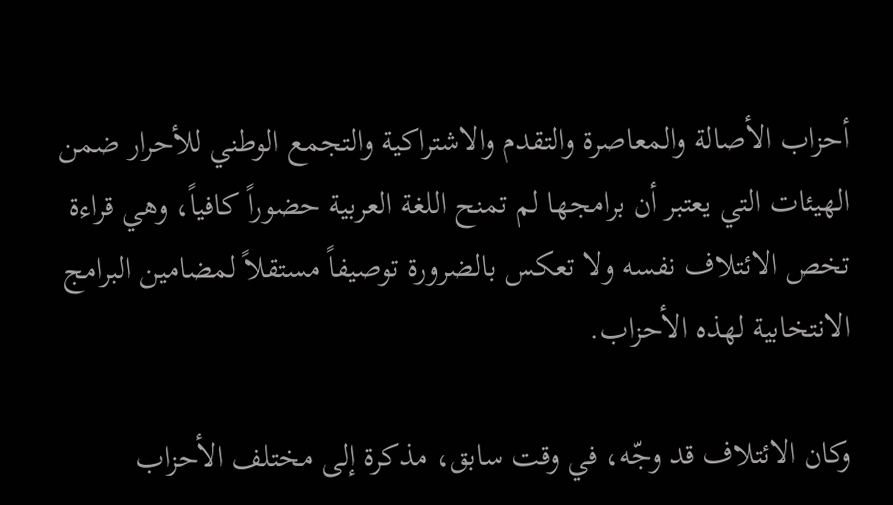أحزاب الأصالة والمعاصرة والتقدم والاشتراكية والتجمع الوطني للأحرار ضمن الهيئات التي يعتبر أن برامجها لم تمنح اللغة العربية حضوراً كافياً، وهي قراءة تخص الائتلاف نفسه ولا تعكس بالضرورة توصيفاً مستقلاً لمضامين البرامج الانتخابية لهذه الأحزاب.

وكان الائتلاف قد وجّه، في وقت سابق، مذكرة إلى مختلف الأحزاب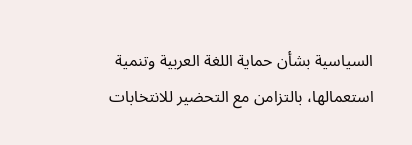السياسية بشأن حماية اللغة العربية وتنمية استعمالها، بالتزامن مع التحضير للانتخابات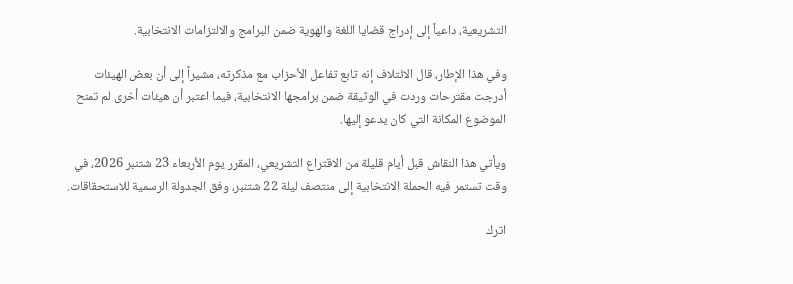التشريعية، داعياً إلى إدراج قضايا اللغة والهوية ضمن البرامج والالتزامات الانتخابية.

وفي هذا الإطار، قال الائتلاف إنه تابع تفاعل الأحزاب مع مذكرته، مشيراً إلى أن بعض الهيئات أدرجت مقترحات وردت في الوثيقة ضمن برامجها الانتخابية، فيما اعتبر أن هيئات أخرى لم تمنح الموضوع المكانة التي كان يدعو إليها.

ويأتي هذا النقاش قبل أيام قليلة من الاقتراع التشريعي، المقرر يوم الأربعاء 23 شتنبر 2026، في وقت تستمر فيه الحملة الانتخابية إلى منتصف ليلة 22 شتنبر، وفق الجدولة الرسمية للاستحقاقات.

اترك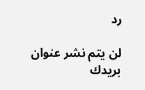رد

لن يتم نشر عنوان بريدك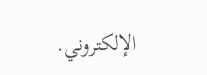الإلكتروني.